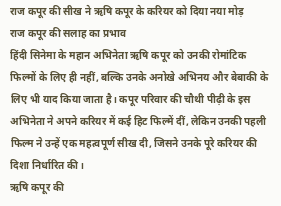राज कपूर की सीख ने ऋषि कपूर के करियर को दिया नया मोड़
राज कपूर की सलाह का प्रभाव
हिंदी सिनेमा के महान अभिनेता ऋषि कपूर को उनकी रोमांटिक फिल्मों के लिए ही नहीं, बल्कि उनके अनोखे अभिनय और बेबाकी के लिए भी याद किया जाता है। कपूर परिवार की चौथी पीढ़ी के इस अभिनेता ने अपने करियर में कई हिट फिल्में दीं, लेकिन उनकी पहली फिल्म ने उन्हें एक महत्वपूर्ण सीख दी, जिसने उनके पूरे करियर की दिशा निर्धारित की।
ऋषि कपूर की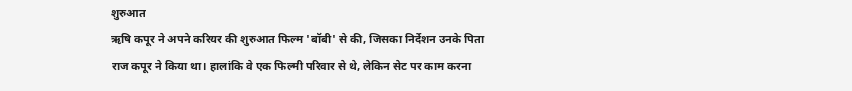शुरुआत
ऋषि कपूर ने अपने करियर की शुरुआत फिल्म 'बॉबी' से की, जिसका निर्देशन उनके पिता राज कपूर ने किया था। हालांकि वे एक फिल्मी परिवार से थे, लेकिन सेट पर काम करना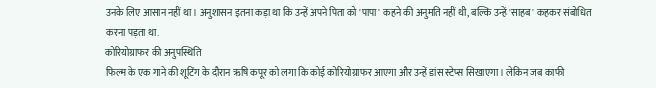उनके लिए आसान नहीं था। अनुशासन इतना कड़ा था कि उन्हें अपने पिता को 'पापा' कहने की अनुमति नहीं थी, बल्कि उन्हें 'साहब' कहकर संबोधित करना पड़ता था.
कोरियोग्राफर की अनुपस्थिति
फिल्म के एक गाने की शूटिंग के दौरान ऋषि कपूर को लगा कि कोई कोरियोग्राफर आएगा और उन्हें डांस स्टेप्स सिखाएगा। लेकिन जब काफी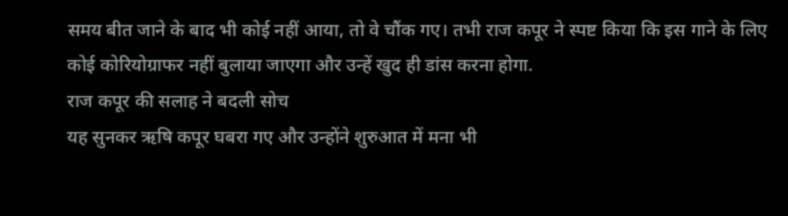समय बीत जाने के बाद भी कोई नहीं आया, तो वे चौंक गए। तभी राज कपूर ने स्पष्ट किया कि इस गाने के लिए कोई कोरियोग्राफर नहीं बुलाया जाएगा और उन्हें खुद ही डांस करना होगा.
राज कपूर की सलाह ने बदली सोच
यह सुनकर ऋषि कपूर घबरा गए और उन्होंने शुरुआत में मना भी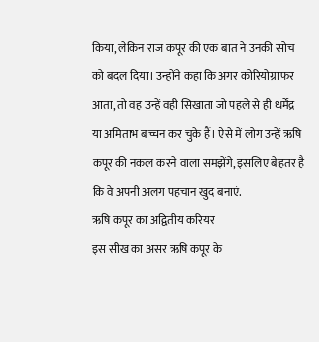किया, लेकिन राज कपूर की एक बात ने उनकी सोच को बदल दिया। उन्होंने कहा कि अगर कोरियोग्राफर आता, तो वह उन्हें वही सिखाता जो पहले से ही धर्मेंद्र या अमिताभ बच्चन कर चुके हैं। ऐसे में लोग उन्हें ऋषि कपूर की नकल करने वाला समझेंगे, इसलिए बेहतर है कि वे अपनी अलग पहचान खुद बनाएं.
ऋषि कपूर का अद्वितीय करियर
इस सीख का असर ऋषि कपूर के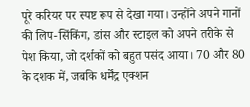पूरे करियर पर स्पष्ट रूप से देखा गया। उन्होंने अपने गानों की लिप-सिंकिंग, डांस और स्टाइल को अपने तरीके से पेश किया, जो दर्शकों को बहुत पसंद आया। 70 और 80 के दशक में, जबकि धर्मेंद्र एक्शन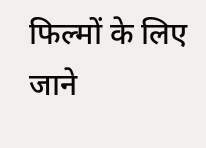फिल्मों के लिए जाने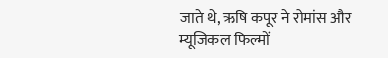जाते थे, ऋषि कपूर ने रोमांस और म्यूजिकल फिल्मों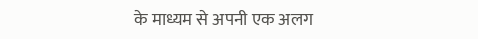के माध्यम से अपनी एक अलग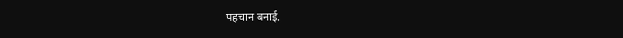पहचान बनाई.